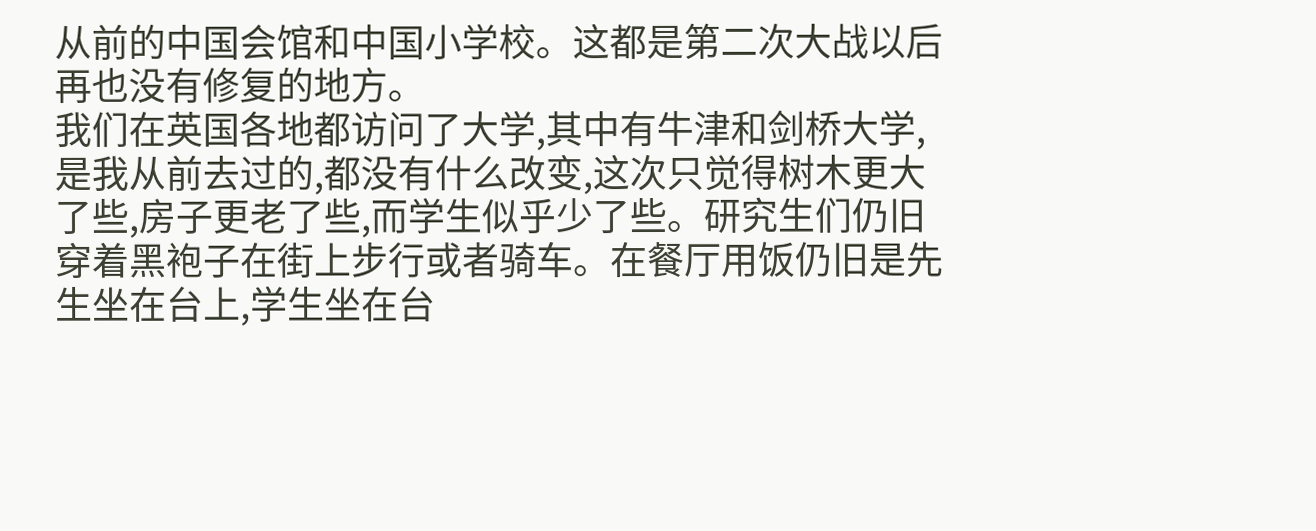从前的中国会馆和中国小学校。这都是第二次大战以后再也没有修复的地方。
我们在英国各地都访问了大学,其中有牛津和剑桥大学,是我从前去过的,都没有什么改变,这次只觉得树木更大了些,房子更老了些,而学生似乎少了些。研究生们仍旧穿着黑袍子在街上步行或者骑车。在餐厅用饭仍旧是先生坐在台上,学生坐在台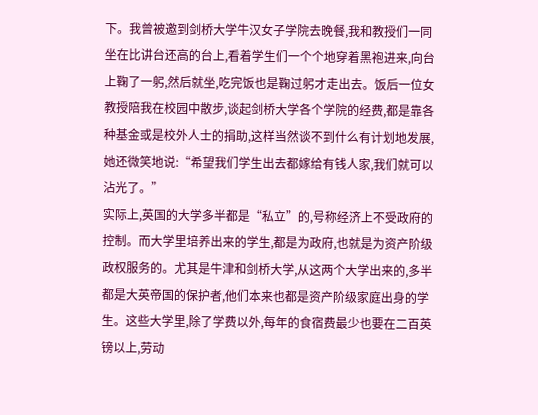下。我曾被邀到剑桥大学牛汉女子学院去晚餐,我和教授们一同坐在比讲台还高的台上,看着学生们一个个地穿着黑袍进来,向台上鞠了一躬,然后就坐,吃完饭也是鞠过躬才走出去。饭后一位女教授陪我在校园中散步,谈起剑桥大学各个学院的经费,都是靠各种基金或是校外人士的捐助,这样当然谈不到什么有计划地发展,她还微笑地说:“希望我们学生出去都嫁给有钱人家,我们就可以沾光了。”
实际上,英国的大学多半都是“私立”的,号称经济上不受政府的控制。而大学里培养出来的学生,都是为政府,也就是为资产阶级政权服务的。尤其是牛津和剑桥大学,从这两个大学出来的,多半都是大英帝国的保护者,他们本来也都是资产阶级家庭出身的学生。这些大学里,除了学费以外,每年的食宿费最少也要在二百英镑以上,劳动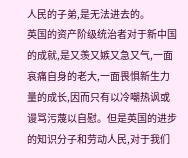人民的子弟,是无法进去的。
英国的资产阶级统治者对于新中国的成就,是又羡又嫉又急又气,一面哀痛自身的老大,一面畏惧新生力量的成长,因而只有以冷嘲热讽或谩骂污蔑以自慰。但是英国的进步的知识分子和劳动人民,对于我们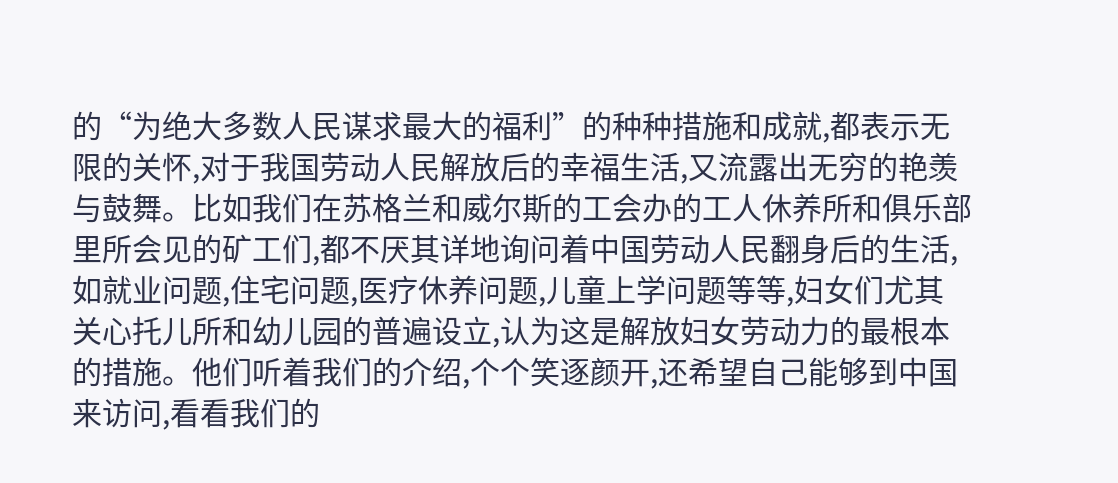的“为绝大多数人民谋求最大的福利”的种种措施和成就,都表示无限的关怀,对于我国劳动人民解放后的幸福生活,又流露出无穷的艳羡与鼓舞。比如我们在苏格兰和威尔斯的工会办的工人休养所和俱乐部里所会见的矿工们,都不厌其详地询问着中国劳动人民翻身后的生活,如就业问题,住宅问题,医疗休养问题,儿童上学问题等等,妇女们尤其关心托儿所和幼儿园的普遍设立,认为这是解放妇女劳动力的最根本的措施。他们听着我们的介绍,个个笑逐颜开,还希望自己能够到中国来访问,看看我们的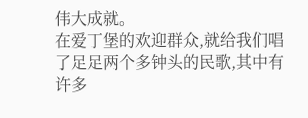伟大成就。
在爱丁堡的欢迎群众,就给我们唱了足足两个多钟头的民歌,其中有许多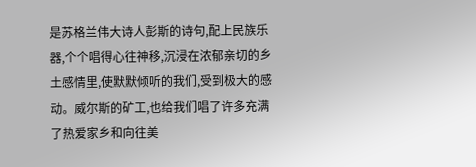是苏格兰伟大诗人彭斯的诗句,配上民族乐器,个个唱得心往神移,沉浸在浓郁亲切的乡土感情里,使默默倾听的我们,受到极大的感动。威尔斯的矿工,也给我们唱了许多充满了热爱家乡和向往美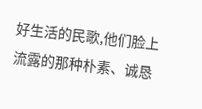好生活的民歌,他们脸上流露的那种朴素、诚恳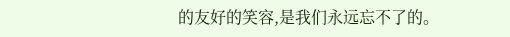的友好的笑容,是我们永远忘不了的。